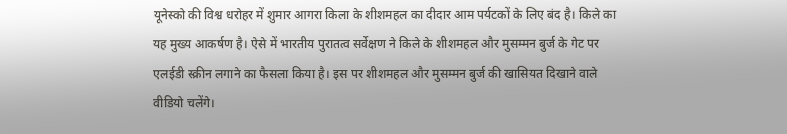यूनेस्को की विश्व धरोहर में शुमार आगरा किला के शीशमहल का दीदार आम पर्यटकों के लिए बंद है। किले का यह मुख्य आकर्षण है। ऐसे में भारतीय पुरातत्व सर्वेक्षण ने किले के शीशमहल और मुसम्मन बुर्ज के गेट पर एलईडी स्क्रीन लगाने का फैसला किया है। इस पर शीशमहल और मुसम्मन बुर्ज की खासियत दिखाने वाले वीडियो चलेंगे।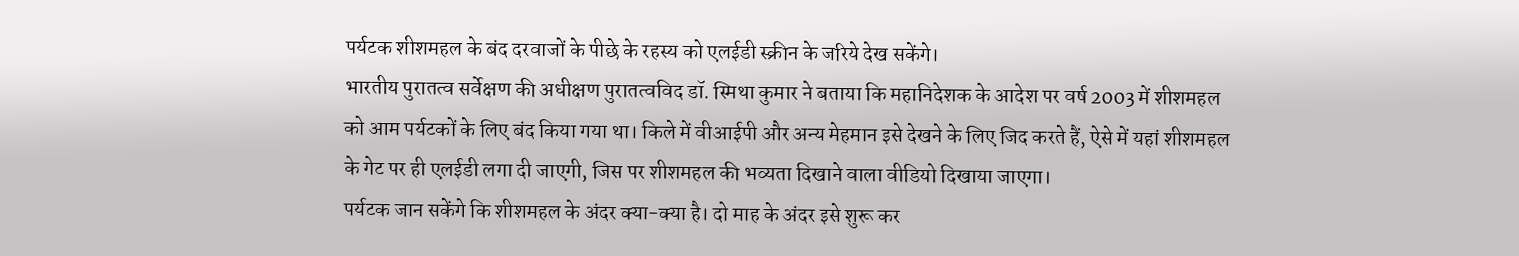पर्यटक शीशमहल के बंद दरवाजों के पीछे के रहस्य को एलईडी स्क्रीन के जरिये देख सकेंगे।
भारतीय पुरातत्व सर्वेक्षण की अधीक्षण पुरातत्वविद डॉ. स्मिथा कुमार ने बताया कि महानिदेशक के आदेश पर वर्ष 2003 में शीशमहल को आम पर्यटकों के लिए बंद किया गया था। किले में वीआईपी और अन्य मेहमान इसे देखने के लिए जिद करते हैं, ऐसे में यहां शीशमहल के गेट पर ही एलईडी लगा दी जाएगी, जिस पर शीशमहल की भव्यता दिखाने वाला वीडियो दिखाया जाएगा।
पर्यटक जान सकेंगे कि शीशमहल के अंदर क्या-क्या है। दो माह के अंदर इसे शुरू कर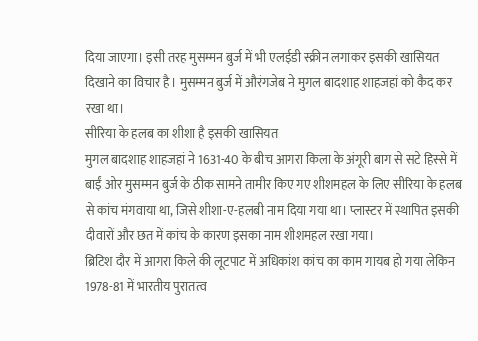दिया जाएगा। इसी तरह मुसम्मन बुर्ज में भी एलईडी स्क्रीन लगाकर इसकी खासियत दिखाने का विचार है। मुसम्मन बुर्ज में औरंगजेब ने मुगल बादशाह शाहजहां को कैद कर रखा था।
सीरिया के हलब का शीशा है इसकी खासियत
मुगल बादशाह शाहजहां ने 1631-40 के बीच आगरा किला के अंगूरी बाग से सटे हिस्से में बाईं ओर मुसम्मन बुर्ज के ठीक सामने तामीर किए गए शीशमहल के लिए सीरिया के हलब से कांच मंगवाया था, जिसे शीशा-ए-हलबी नाम दिया गया था। प्लास्टर में स्थापित इसकी दीवारों और छत में कांच के कारण इसका नाम शीशमहल रखा गया।
ब्रिटिश दौर में आगरा किले की लूटपाट में अधिकांश कांच का काम गायब हो गया लेकिन 1978-81 में भारतीय पुरातत्व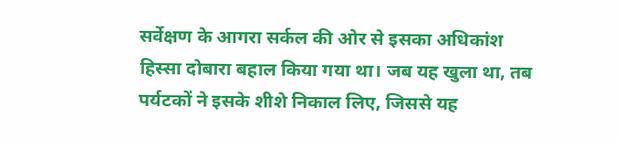सर्वेक्षण के आगरा सर्कल की ओर से इसका अधिकांश हिस्सा दोबारा बहाल किया गया था। जब यह खुला था, तब पर्यटकों ने इसके शीशे निकाल लिए, जिससे यह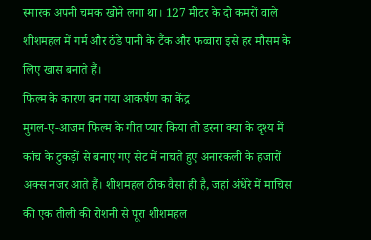स्मारक अपनी चमक खोने लगा था। 127 मीटर के दो कमरों वाले शीशमहल में गर्म और ठंडे पानी के टैंक और फव्वारा इसे हर मौसम के लिए खास बनाते हैं।
फिल्म के कारण बन गया आकर्षण का केंद्र
मुगल-ए-आजम फिल्म के गीत प्यार किया तो डरना क्या के दृश्य में कांच के टुकड़ों से बनाए गए सेट में नाचते हुए अनारकली के हजारों अक्स नजर आते हैं। शीशमहल ठीक वैसा ही है, जहां अंधेरे में माचिस की एक तीली की रोशनी से पूरा शीशमहल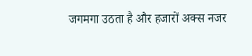जगमगा उठता है और हजारों अक्स नजर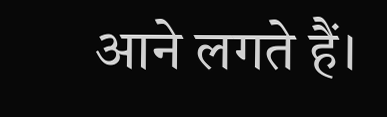आने लगते हैं।